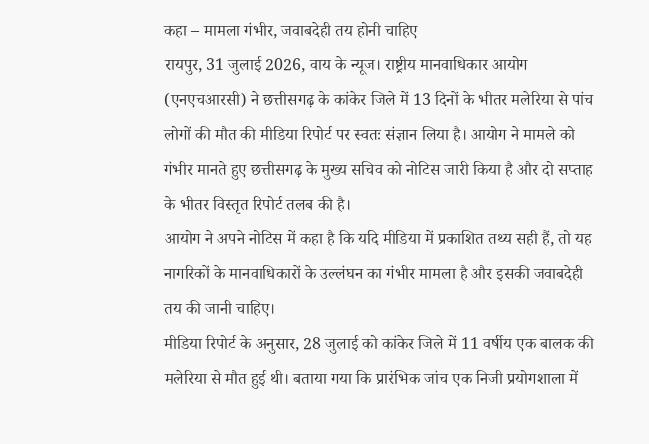कहा – मामला गंभीर, जवाबदेही तय होनी चाहिए
रायपुर, 31 जुलाई 2026, वाय के न्यूज। राष्ट्रीय मानवाधिकार आयोग (एनएचआरसी) ने छत्तीसगढ़ के कांकेर जिले में 13 दिनों के भीतर मलेरिया से पांच लोगों की मौत की मीडिया रिपोर्ट पर स्वतः संज्ञान लिया है। आयोग ने मामले को गंभीर मानते हुए छत्तीसगढ़ के मुख्य सचिव को नोटिस जारी किया है और दो सप्ताह के भीतर विस्तृत रिपोर्ट तलब की है।
आयोग ने अपने नोटिस में कहा है कि यदि मीडिया में प्रकाशित तथ्य सही हैं, तो यह नागरिकों के मानवाधिकारों के उल्लंघन का गंभीर मामला है और इसकी जवाबदेही तय की जानी चाहिए।
मीडिया रिपोर्ट के अनुसार, 28 जुलाई को कांकेर जिले में 11 वर्षीय एक बालक की मलेरिया से मौत हुई थी। बताया गया कि प्रारंभिक जांच एक निजी प्रयोगशाला में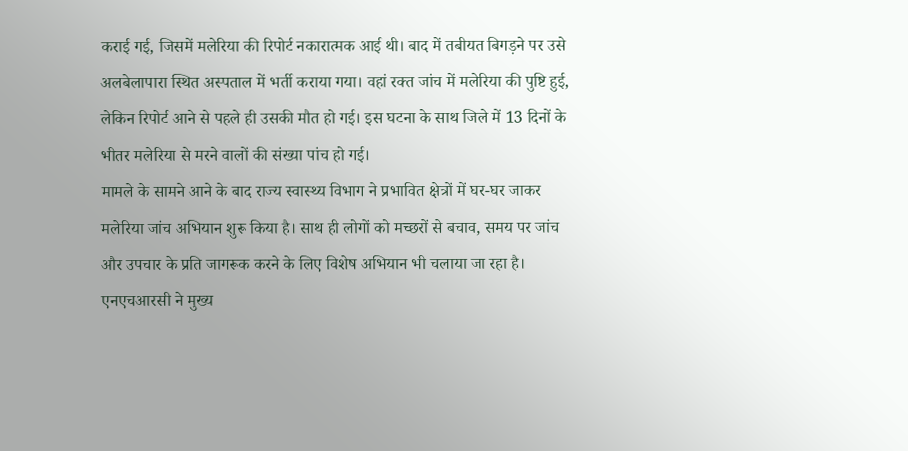कराई गई, जिसमें मलेरिया की रिपोर्ट नकारात्मक आई थी। बाद में तबीयत बिगड़ने पर उसे अलबेलापारा स्थित अस्पताल में भर्ती कराया गया। वहां रक्त जांच में मलेरिया की पुष्टि हुई, लेकिन रिपोर्ट आने से पहले ही उसकी मौत हो गई। इस घटना के साथ जिले में 13 दिनों के भीतर मलेरिया से मरने वालों की संख्या पांच हो गई।
मामले के सामने आने के बाद राज्य स्वास्थ्य विभाग ने प्रभावित क्षेत्रों में घर-घर जाकर मलेरिया जांच अभियान शुरू किया है। साथ ही लोगों को मच्छरों से बचाव, समय पर जांच और उपचार के प्रति जागरूक करने के लिए विशेष अभियान भी चलाया जा रहा है।
एनएचआरसी ने मुख्य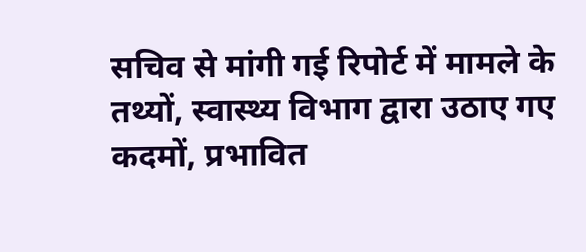सचिव से मांगी गई रिपोर्ट में मामले के तथ्यों, स्वास्थ्य विभाग द्वारा उठाए गए कदमों, प्रभावित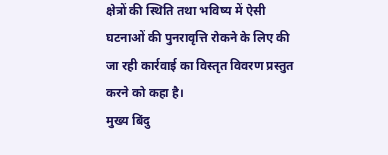क्षेत्रों की स्थिति तथा भविष्य में ऐसी घटनाओं की पुनरावृत्ति रोकने के लिए की जा रही कार्रवाई का विस्तृत विवरण प्रस्तुत करने को कहा है।
मुख्य बिंदु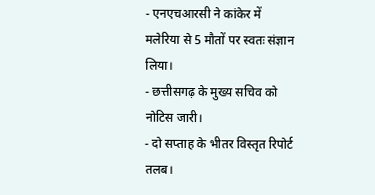- एनएचआरसी ने कांकेर में मलेरिया से 5 मौतों पर स्वतः संज्ञान लिया।
- छत्तीसगढ़ के मुख्य सचिव को नोटिस जारी।
- दो सप्ताह के भीतर विस्तृत रिपोर्ट तलब।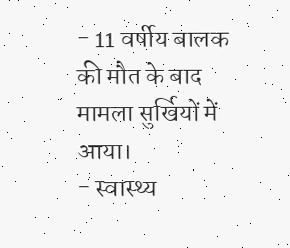- 11 वर्षीय बालक की मौत के बाद मामला सुर्खियों में आया।
- स्वास्थ्य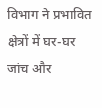विभाग ने प्रभावित क्षेत्रों में घर-घर जांच और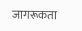जागरूकता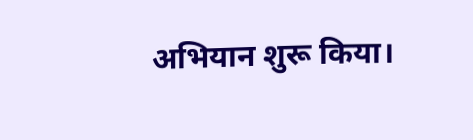अभियान शुरू किया।